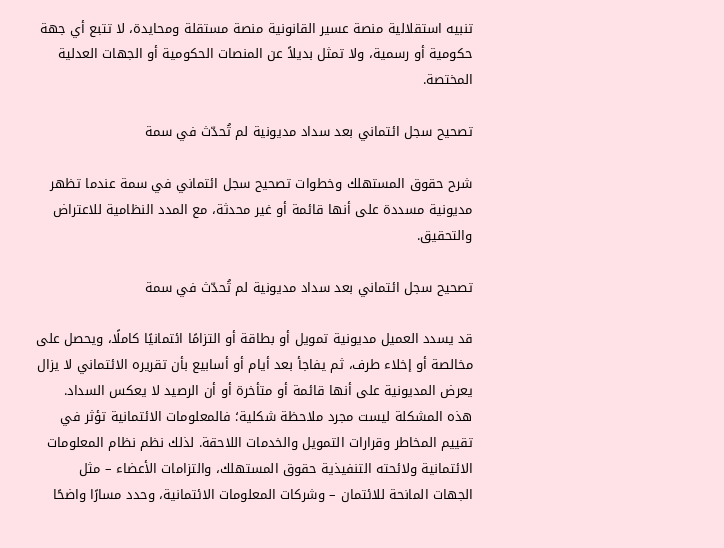تنبيه استقلالية منصة عسير القانونية منصة مستقلة ومحايدة، لا تتبع أي جهة حكومية أو رسمية، ولا تمثل بديلاً عن المنصات الحكومية أو الجهات العدلية المختصة.

تصحيح سجل ائتماني بعد سداد مديونية لم تُحدّث في سمة

شرح حقوق المستهلك وخطوات تصحيح سجل ائتماني في سمة عندما تظهر مديونية مسددة على أنها قائمة أو غير محدثة، مع المدد النظامية للاعتراض والتحقيق.

تصحيح سجل ائتماني بعد سداد مديونية لم تُحدّث في سمة

قد يسدد العميل مديونية تمويل أو بطاقة أو التزامًا ائتمانيًا كاملًا، ويحصل على مخالصة أو إخلاء طرف، ثم يفاجأ بعد أيام أو أسابيع بأن تقريره الائتماني لا يزال يعرض المديونية على أنها قائمة أو متأخرة أو أن الرصيد لا يعكس السداد. هذه المشكلة ليست مجرد ملاحظة شكلية؛ فالمعلومات الائتمانية تؤثر في تقييم المخاطر وقرارات التمويل والخدمات اللاحقة. لذلك نظم نظام المعلومات الائتمانية ولائحته التنفيذية حقوق المستهلك، والتزامات الأعضاء – مثل الجهات المانحة للائتمان – وشركات المعلومات الائتمانية، وحدد مسارًا واضحًا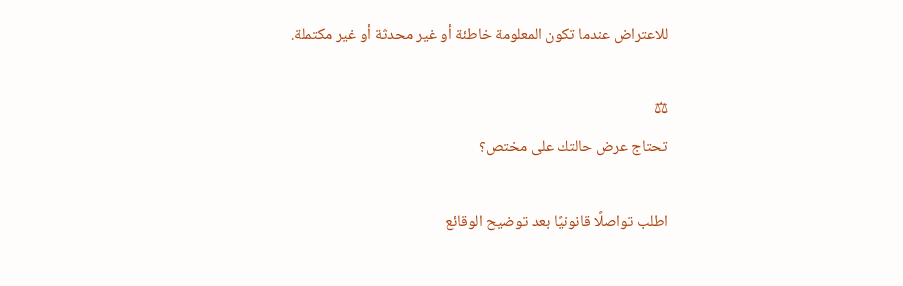للاعتراض عندما تكون المعلومة خاطئة أو غير محدثة أو غير مكتملة.

⚖
تحتاج عرض حالتك على مختص؟

اطلب تواصلًا قانونيًا بعد توضيح الوقائع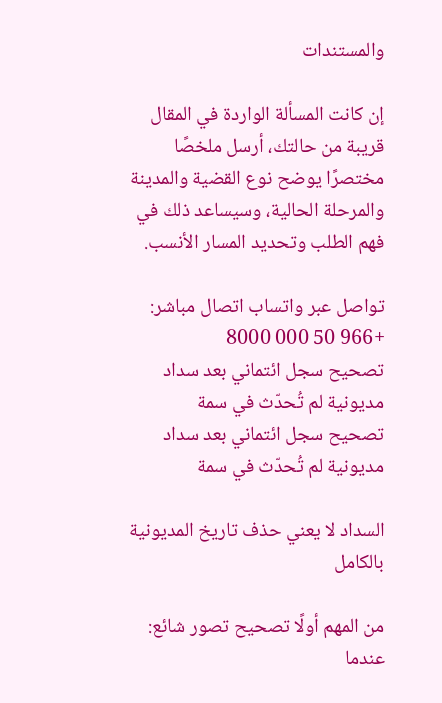والمستندات

إن كانت المسألة الواردة في المقال قريبة من حالتك، أرسل ملخصًا مختصرًا يوضح نوع القضية والمدينة والمرحلة الحالية، وسيساعد ذلك في فهم الطلب وتحديد المسار الأنسب.

تواصل عبر واتساب اتصال مباشر: +966 50 000 8000
تصحيح سجل ائتماني بعد سداد مديونية لم تُحدّث في سمة
تصحيح سجل ائتماني بعد سداد مديونية لم تُحدّث في سمة

السداد لا يعني حذف تاريخ المديونية بالكامل

من المهم أولًا تصحيح تصور شائع: عندما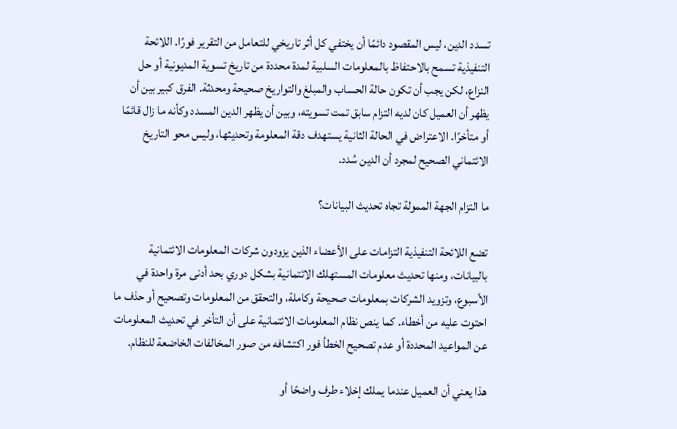تسدد الدين، ليس المقصود دائمًا أن يختفي كل أثر تاريخي للتعامل من التقرير فورًا. اللائحة التنفيذية تسمح بالاحتفاظ بالمعلومات السلبية لمدة محددة من تاريخ تسوية المديونية أو حل النزاع، لكن يجب أن تكون حالة الحساب والمبلغ والتواريخ صحيحة ومحدثة. الفرق كبير بين أن يظهر أن العميل كان لديه التزام سابق تمت تسويته، وبين أن يظهر الدين المسدد وكأنه ما زال قائمًا أو متأخرًا. الاعتراض في الحالة الثانية يستهدف دقة المعلومة وتحديثها، وليس محو التاريخ الائتماني الصحيح لمجرد أن الدين سُدد.

ما التزام الجهة الممولة تجاه تحديث البيانات؟

تضع اللائحة التنفيذية التزامات على الأعضاء الذين يزودون شركات المعلومات الائتمانية بالبيانات، ومنها تحديث معلومات المستهلك الائتمانية بشكل دوري بحد أدنى مرة واحدة في الأسبوع، وتزويد الشركات بمعلومات صحيحة وكاملة، والتحقق من المعلومات وتصحيح أو حذف ما احتوت عليه من أخطاء. كما ينص نظام المعلومات الائتمانية على أن التأخر في تحديث المعلومات عن المواعيد المحددة أو عدم تصحيح الخطأ فور اكتشافه من صور المخالفات الخاضعة للنظام.

هذا يعني أن العميل عندما يملك إخلاء طرف واضحًا أو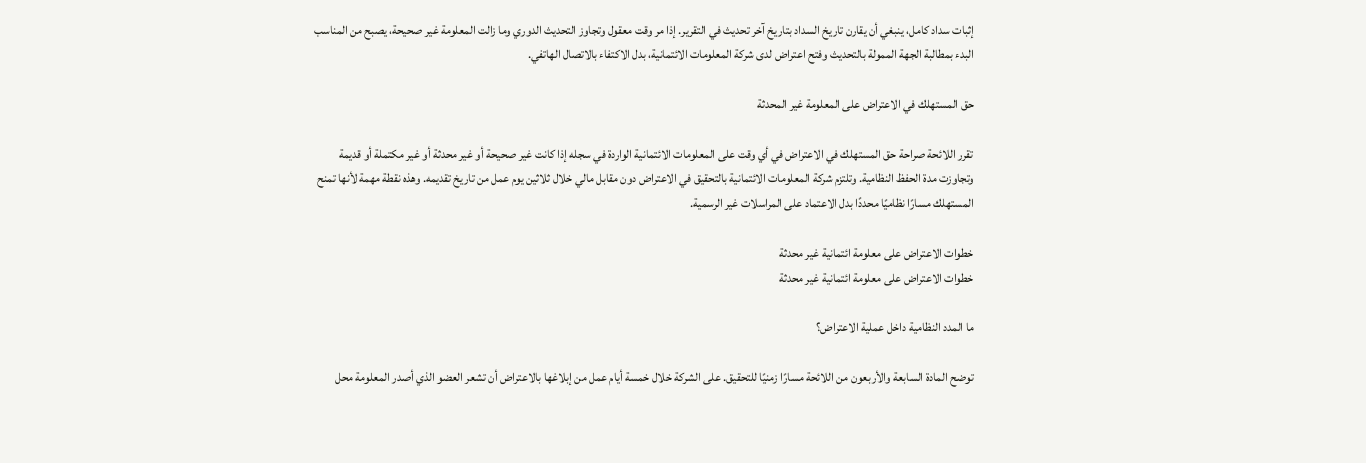إثبات سداد كامل، ينبغي أن يقارن تاريخ السداد بتاريخ آخر تحديث في التقرير. إذا مر وقت معقول وتجاوز التحديث الدوري وما زالت المعلومة غير صحيحة، يصبح من المناسب البدء بمطالبة الجهة الممولة بالتحديث وفتح اعتراض لدى شركة المعلومات الائتمانية، بدل الاكتفاء بالاتصال الهاتفي.

حق المستهلك في الاعتراض على المعلومة غير المحدثة

تقرر اللائحة صراحة حق المستهلك في الاعتراض في أي وقت على المعلومات الائتمانية الواردة في سجله إذا كانت غير صحيحة أو غير محدثة أو غير مكتملة أو قديمة وتجاوزت مدة الحفظ النظامية. وتلتزم شركة المعلومات الائتمانية بالتحقيق في الاعتراض دون مقابل مالي خلال ثلاثين يوم عمل من تاريخ تقديمه. وهذه نقطة مهمة لأنها تمنح المستهلك مسارًا نظاميًا محددًا بدل الاعتماد على المراسلات غير الرسمية.

خطوات الاعتراض على معلومة ائتمانية غير محدثة
خطوات الاعتراض على معلومة ائتمانية غير محدثة

ما المدد النظامية داخل عملية الاعتراض؟

توضح المادة السابعة والأربعون من اللائحة مسارًا زمنيًا للتحقيق. على الشركة خلال خمسة أيام عمل من إبلاغها بالاعتراض أن تشعر العضو الذي أصدر المعلومة محل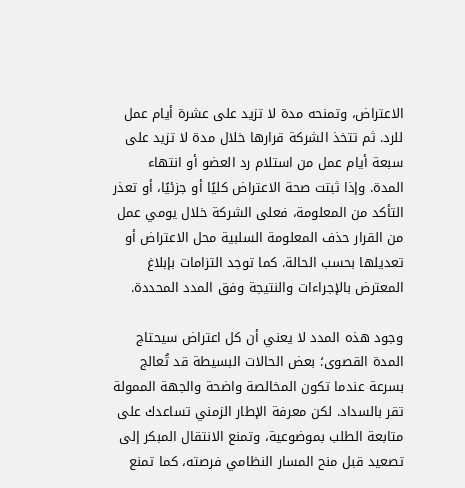الاعتراض، وتمنحه مدة لا تزيد على عشرة أيام عمل للرد. ثم تتخذ الشركة قرارها خلال مدة لا تزيد على سبعة أيام عمل من استلام رد العضو أو انتهاء المدة. وإذا ثبتت صحة الاعتراض كليًا أو جزئيًا، أو تعذر التأكد من المعلومة، فعلى الشركة خلال يومي عمل من القرار حذف المعلومة السلبية محل الاعتراض أو تعديلها بحسب الحالة. كما توجد التزامات بإبلاغ المعترض بالإجراءات والنتيجة وفق المدد المحددة.

وجود هذه المدد لا يعني أن كل اعتراض سيحتاج المدة القصوى؛ بعض الحالات البسيطة قد تُعالج بسرعة عندما تكون المخالصة واضحة والجهة الممولة تقر بالسداد. لكن معرفة الإطار الزمني تساعدك على متابعة الطلب بموضوعية، وتمنع الانتقال المبكر إلى تصعيد قبل منح المسار النظامي فرصته، كما تمنع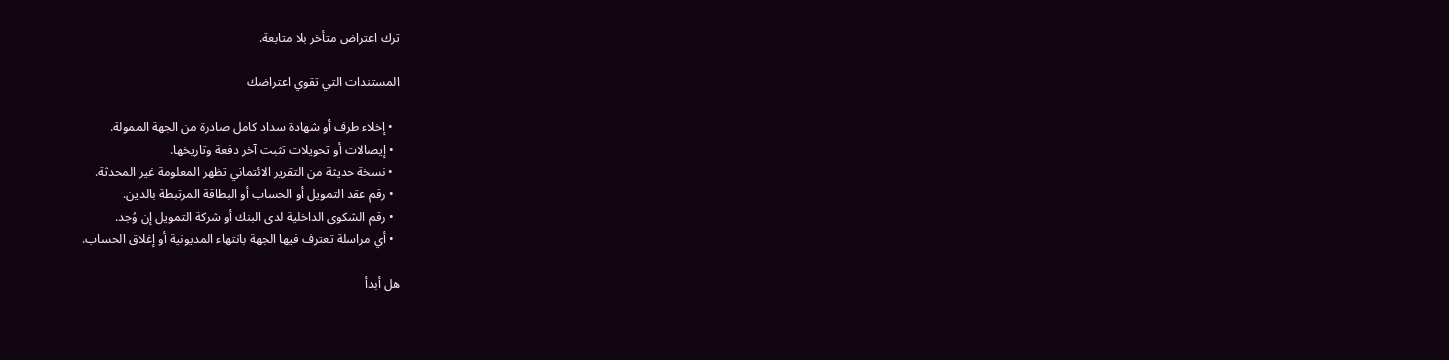ترك اعتراض متأخر بلا متابعة.

المستندات التي تقوي اعتراضك

  • إخلاء طرف أو شهادة سداد كامل صادرة من الجهة الممولة.
  • إيصالات أو تحويلات تثبت آخر دفعة وتاريخها.
  • نسخة حديثة من التقرير الائتماني تظهر المعلومة غير المحدثة.
  • رقم عقد التمويل أو الحساب أو البطاقة المرتبطة بالدين.
  • رقم الشكوى الداخلية لدى البنك أو شركة التمويل إن وُجد.
  • أي مراسلة تعترف فيها الجهة بانتهاء المديونية أو إغلاق الحساب.

هل أبدأ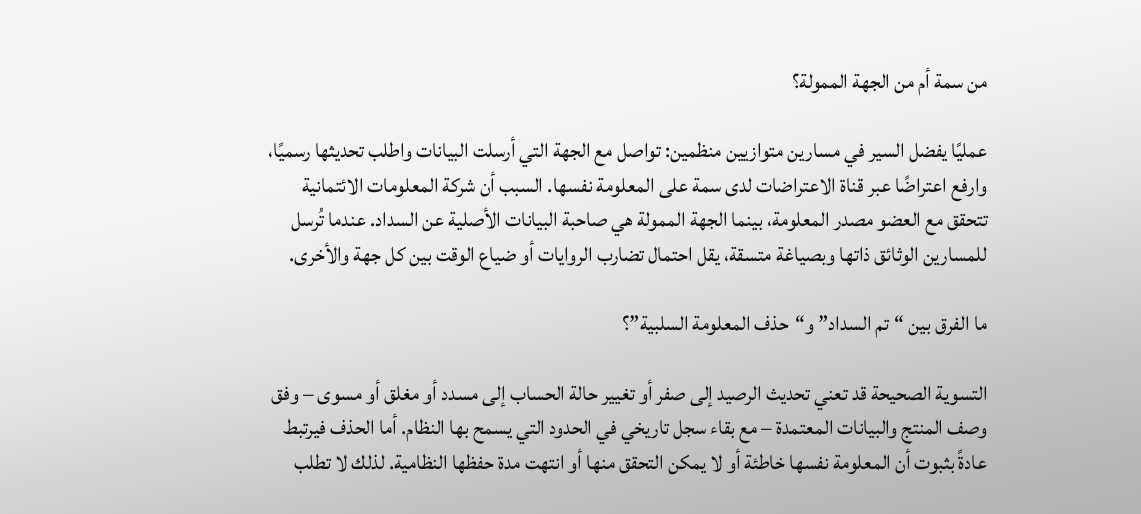من سمة أم من الجهة الممولة؟

عمليًا يفضل السير في مسارين متوازيين منظمين: تواصل مع الجهة التي أرسلت البيانات واطلب تحديثها رسميًا، وارفع اعتراضًا عبر قناة الاعتراضات لدى سمة على المعلومة نفسها. السبب أن شركة المعلومات الائتمانية تتحقق مع العضو مصدر المعلومة، بينما الجهة الممولة هي صاحبة البيانات الأصلية عن السداد. عندما تُرسل للمسارين الوثائق ذاتها وبصياغة متسقة، يقل احتمال تضارب الروايات أو ضياع الوقت بين كل جهة والأخرى.

ما الفرق بين “تم السداد” و“حذف المعلومة السلبية”؟

التسوية الصحيحة قد تعني تحديث الرصيد إلى صفر أو تغيير حالة الحساب إلى مسدد أو مغلق أو مسوى – وفق وصف المنتج والبيانات المعتمدة – مع بقاء سجل تاريخي في الحدود التي يسمح بها النظام. أما الحذف فيرتبط عادةً بثبوت أن المعلومة نفسها خاطئة أو لا يمكن التحقق منها أو انتهت مدة حفظها النظامية. لذلك لا تطلب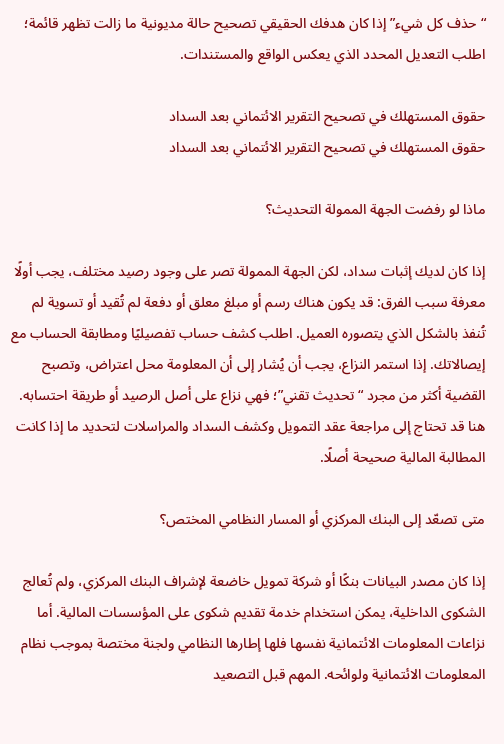“حذف كل شيء” إذا كان هدفك الحقيقي تصحيح حالة مديونية ما زالت تظهر قائمة؛ اطلب التعديل المحدد الذي يعكس الواقع والمستندات.

حقوق المستهلك في تصحيح التقرير الائتماني بعد السداد
حقوق المستهلك في تصحيح التقرير الائتماني بعد السداد

ماذا لو رفضت الجهة الممولة التحديث؟

إذا كان لديك إثبات سداد، لكن الجهة الممولة تصر على وجود رصيد مختلف، يجب أولًا معرفة سبب الفرق: قد يكون هناك رسم أو مبلغ معلق أو دفعة لم تُقيد أو تسوية لم تُنفذ بالشكل الذي يتصوره العميل. اطلب كشف حساب تفصيليًا ومطابقة الحساب مع إيصالاتك. إذا استمر النزاع، يجب أن يُشار إلى أن المعلومة محل اعتراض، وتصبح القضية أكثر من مجرد “تحديث تقني”؛ فهي نزاع على أصل الرصيد أو طريقة احتسابه. هنا قد تحتاج إلى مراجعة عقد التمويل وكشف السداد والمراسلات لتحديد ما إذا كانت المطالبة المالية صحيحة أصلًا.

متى تصعّد إلى البنك المركزي أو المسار النظامي المختص؟

إذا كان مصدر البيانات بنكًا أو شركة تمويل خاضعة لإشراف البنك المركزي، ولم تُعالج الشكوى الداخلية، يمكن استخدام خدمة تقديم شكوى على المؤسسات المالية. أما نزاعات المعلومات الائتمانية نفسها فلها إطارها النظامي ولجنة مختصة بموجب نظام المعلومات الائتمانية ولوائحه. المهم قبل التصعيد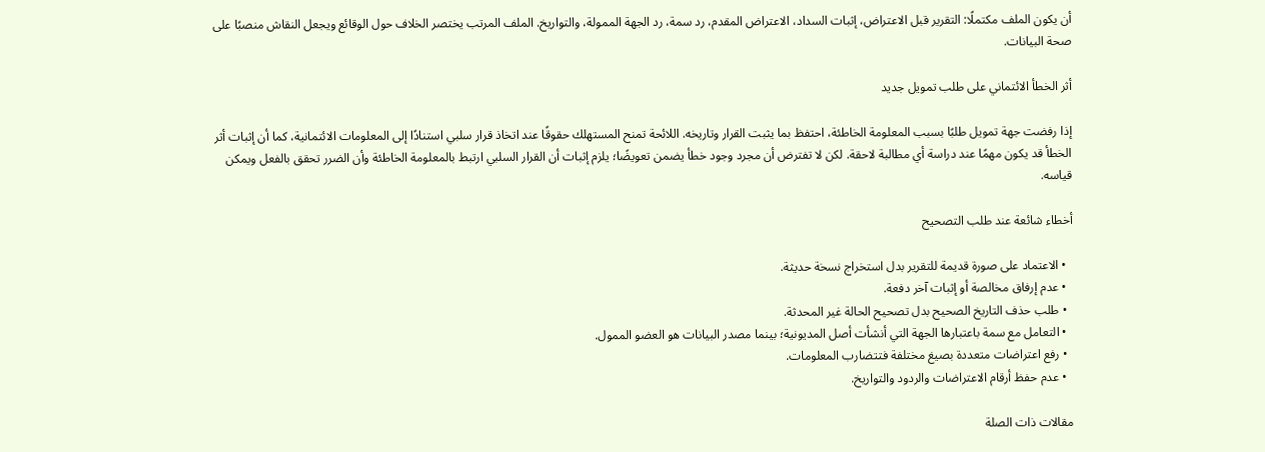أن يكون الملف مكتملًا: التقرير قبل الاعتراض، إثبات السداد، الاعتراض المقدم، رد سمة، رد الجهة الممولة، والتواريخ. الملف المرتب يختصر الخلاف حول الوقائع ويجعل النقاش منصبًا على صحة البيانات.

أثر الخطأ الائتماني على طلب تمويل جديد

إذا رفضت جهة تمويل طلبًا بسبب المعلومة الخاطئة، احتفظ بما يثبت القرار وتاريخه. اللائحة تمنح المستهلك حقوقًا عند اتخاذ قرار سلبي استنادًا إلى المعلومات الائتمانية، كما أن إثبات أثر الخطأ قد يكون مهمًا عند دراسة أي مطالبة لاحقة. لكن لا تفترض أن مجرد وجود خطأ يضمن تعويضًا؛ يلزم إثبات أن القرار السلبي ارتبط بالمعلومة الخاطئة وأن الضرر تحقق بالفعل ويمكن قياسه.

أخطاء شائعة عند طلب التصحيح

  • الاعتماد على صورة قديمة للتقرير بدل استخراج نسخة حديثة.
  • عدم إرفاق مخالصة أو إثبات آخر دفعة.
  • طلب حذف التاريخ الصحيح بدل تصحيح الحالة غير المحدثة.
  • التعامل مع سمة باعتبارها الجهة التي أنشأت أصل المديونية؛ بينما مصدر البيانات هو العضو الممول.
  • رفع اعتراضات متعددة بصيغ مختلفة فتتضارب المعلومات.
  • عدم حفظ أرقام الاعتراضات والردود والتواريخ.

مقالات ذات الصلة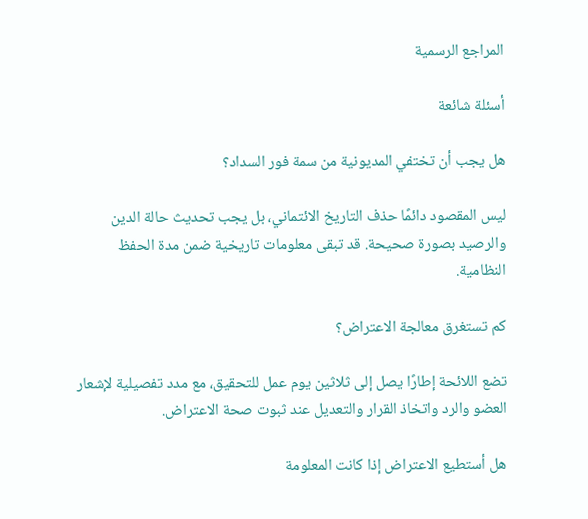المراجع الرسمية

أسئلة شائعة

هل يجب أن تختفي المديونية من سمة فور السداد؟

ليس المقصود دائمًا حذف التاريخ الائتماني، بل يجب تحديث حالة الدين والرصيد بصورة صحيحة. قد تبقى معلومات تاريخية ضمن مدة الحفظ النظامية.

كم تستغرق معالجة الاعتراض؟

تضع اللائحة إطارًا يصل إلى ثلاثين يوم عمل للتحقيق، مع مدد تفصيلية لإشعار العضو والرد واتخاذ القرار والتعديل عند ثبوت صحة الاعتراض.

هل أستطيع الاعتراض إذا كانت المعلومة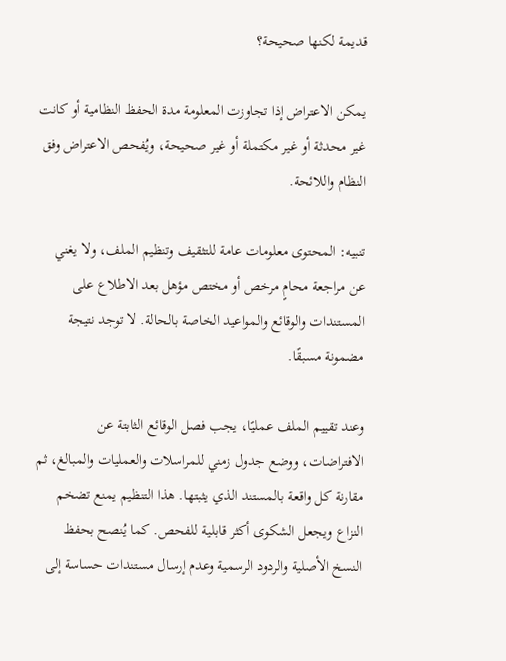قديمة لكنها صحيحة؟

يمكن الاعتراض إذا تجاوزت المعلومة مدة الحفظ النظامية أو كانت غير محدثة أو غير مكتملة أو غير صحيحة، ويُفحص الاعتراض وفق النظام واللائحة.

تنبيه: المحتوى معلومات عامة للتثقيف وتنظيم الملف، ولا يغني عن مراجعة محامٍ مرخص أو مختص مؤهل بعد الاطلاع على المستندات والوقائع والمواعيد الخاصة بالحالة. لا توجد نتيجة مضمونة مسبقًا.

وعند تقييم الملف عمليًا، يجب فصل الوقائع الثابتة عن الافتراضات، ووضع جدول زمني للمراسلات والعمليات والمبالغ، ثم مقارنة كل واقعة بالمستند الذي يثبتها. هذا التنظيم يمنع تضخم النزاع ويجعل الشكوى أكثر قابلية للفحص. كما يُنصح بحفظ النسخ الأصلية والردود الرسمية وعدم إرسال مستندات حساسة إلى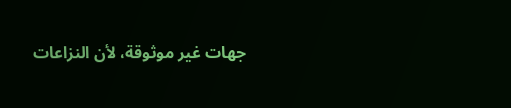جهات غير موثوقة، لأن النزاعات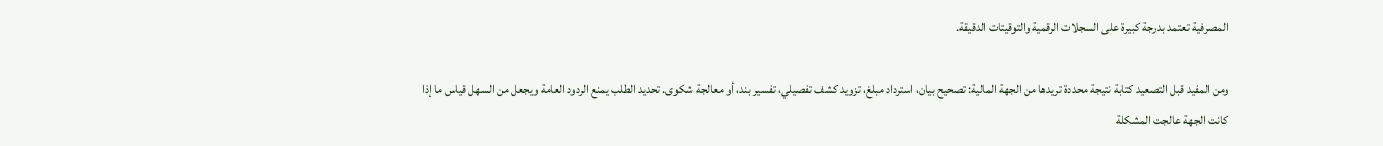المصرفية تعتمد بدرجة كبيرة على السجلات الرقمية والتوقيتات الدقيقة.

ومن المفيد قبل التصعيد كتابة نتيجة محددة تريدها من الجهة المالية: تصحيح بيان، استرداد مبلغ، تزويد كشف تفصيلي، تفسير بند، أو معالجة شكوى. تحديد الطلب يمنع الردود العامة ويجعل من السهل قياس ما إذا كانت الجهة عالجت المشكلة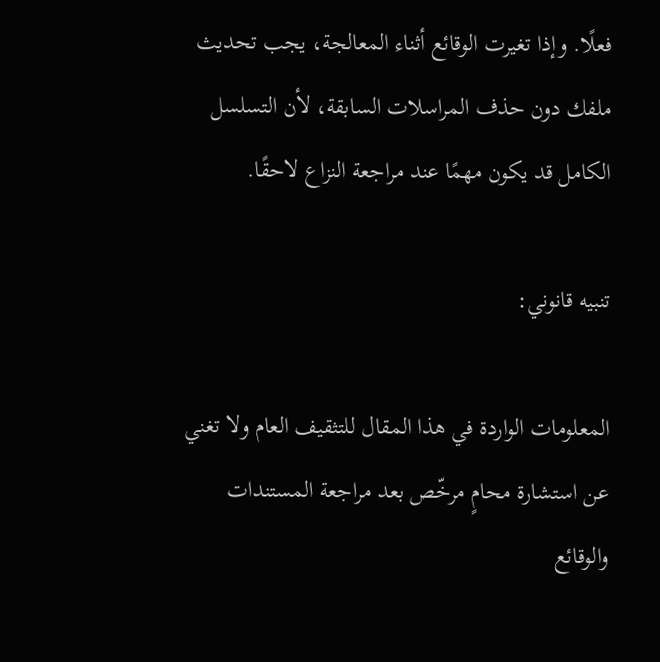فعلًا. وإذا تغيرت الوقائع أثناء المعالجة، يجب تحديث ملفك دون حذف المراسلات السابقة، لأن التسلسل الكامل قد يكون مهمًا عند مراجعة النزاع لاحقًا.

تنبيه قانوني:

المعلومات الواردة في هذا المقال للتثقيف العام ولا تغني عن استشارة محامٍ مرخّص بعد مراجعة المستندات والوقائع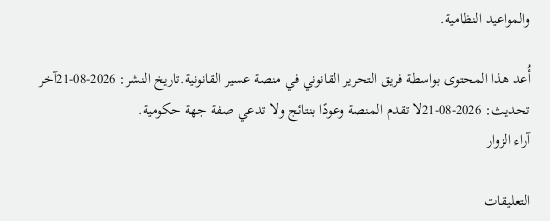والمواعيد النظامية.

أُعد هذا المحتوى بواسطة فريق التحرير القانوني في منصة عسير القانونية.تاريخ النشر: 2026-08-21آخر تحديث: 2026-08-21لا تقدم المنصة وعودًا بنتائج ولا تدعي صفة جهة حكومية.
آراء الزوار

التعليقات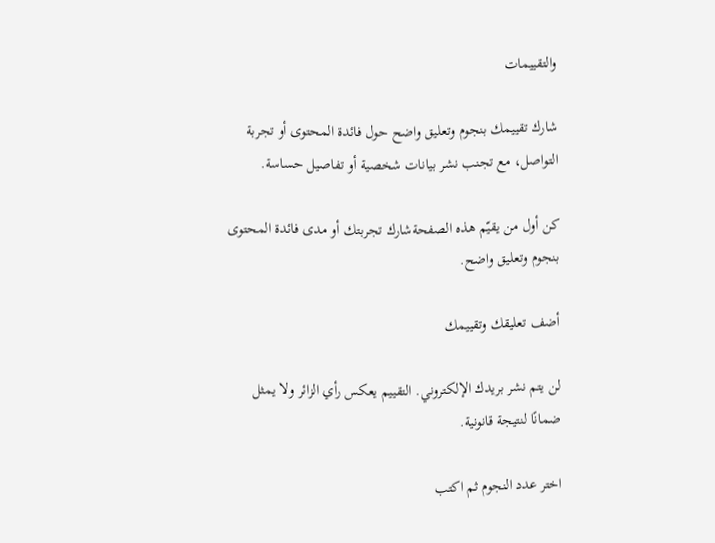والتقييمات

شارك تقييمك بنجوم وتعليق واضح حول فائدة المحتوى أو تجربة التواصل، مع تجنب نشر بيانات شخصية أو تفاصيل حساسة.

كن أول من يقيّم هذه الصفحةشارك تجربتك أو مدى فائدة المحتوى بنجوم وتعليق واضح.

أضف تعليقك وتقييمك

لن يتم نشر بريدك الإلكتروني. التقييم يعكس رأي الزائر ولا يمثل ضمانًا لنتيجة قانونية.

اختر عدد النجوم ثم اكتب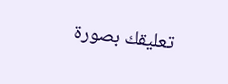تعليقك بصورة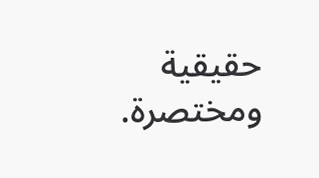حقيقية ومختصرة.